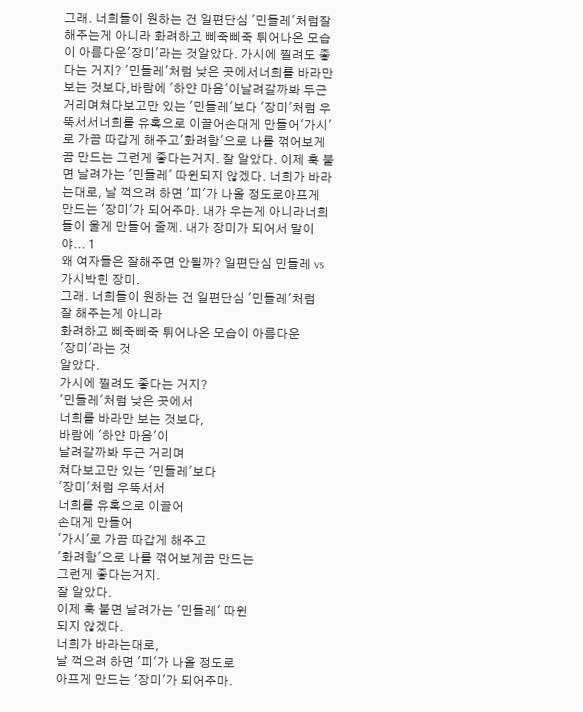그래. 너희들이 원하는 건 일편단심 '민들레'처럼잘 해주는게 아니라 화려하고 삐죽삐죽 튀어나온 모습이 아름다운'장미'라는 것알았다. 가시에 찔려도 좋다는 거지? '민들레'처럼 낮은 곳에서너희를 바라만 보는 것보다,바람에 '하얀 마음'이날려갈까봐 두근 거리며쳐다보고만 있는 '민들레'보다 '장미'처럼 우뚝서서너희를 유혹으로 이끌어손대게 만들어'가시'로 가끔 따갑게 해주고'화려함'으로 나를 꺾어보게끔 만드는 그런게 좋다는거지. 잘 알았다. 이제 훅 불면 날려가는 '민들레' 따윈되지 않겠다. 너희가 바라는대로, 날 꺽으려 하면 '피'가 나올 정도로아프게 만드는 '장미'가 되어주마. 내가 우는게 아니라너희들이 울게 만들어 줄께. 내가 장미가 되어서 말이야... 1
왜 여자들은 잘해주면 안될까? 일편단심 민들레 vs 가시박힌 장미.
그래. 너희들이 원하는 건 일편단심 '민들레'처럼
잘 해주는게 아니라
화려하고 삐죽삐죽 튀어나온 모습이 아름다운
'장미'라는 것
알았다.
가시에 찔려도 좋다는 거지?
'민들레'처럼 낮은 곳에서
너희를 바라만 보는 것보다,
바람에 '하얀 마음'이
날려갈까봐 두근 거리며
쳐다보고만 있는 '민들레'보다
'장미'처럼 우뚝서서
너희를 유혹으로 이끌어
손대게 만들어
'가시'로 가끔 따갑게 해주고
'화려함'으로 나를 꺾어보게끔 만드는
그런게 좋다는거지.
잘 알았다.
이제 훅 불면 날려가는 '민들레' 따윈
되지 않겠다.
너희가 바라는대로,
날 꺽으려 하면 '피'가 나올 정도로
아프게 만드는 '장미'가 되어주마.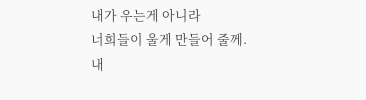내가 우는게 아니라
너희들이 울게 만들어 줄께.
내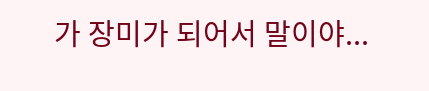가 장미가 되어서 말이야...